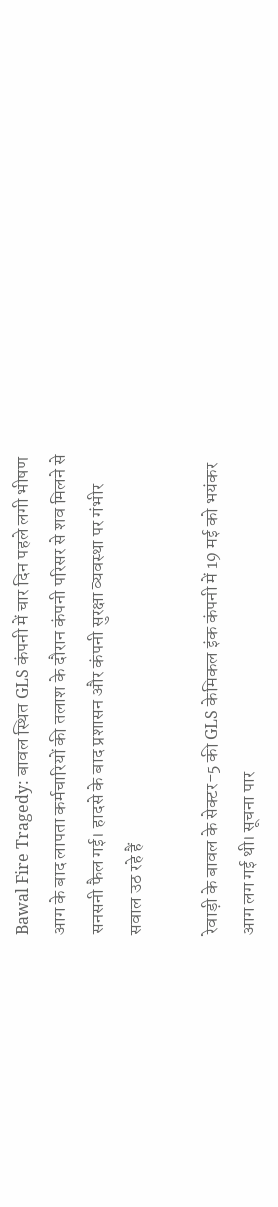Bawal Fire Tragedy: बावल स्थित GLS कंपनी में चार दिन पहले लगी भीषण आग के बाद लापता कर्मचारियों की तलाश के दौरान कंपनी परिसर से शव मिलने से सनसनी फैल गई। हादसे के बाद प्रशासन और कंपनी सुरक्षा व्यवस्था पर गंभीर सवाल उठ रहे हैं

रेवाड़ी के बावल के सेक्टर-5 की GLS केमिकल इंक कंपनी में 19 मई को भयंकर आग लग गई थी। सूचना पार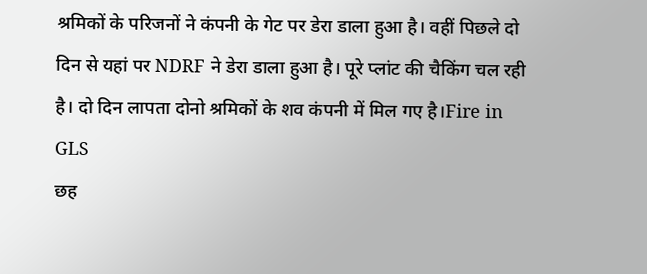श्रमिकों के परिजनों ने कंपनी के गेट पर डेरा डाला हुआ है। वहीं पिछले दो दिन से यहां पर NDRF ने डेरा डाला हुआ है। पूरे प्लांट की चैकिंग चल रही है। दो दिन लापता दोनो श्रमिकों के शव कंपनी में मिल गए है।Fire in GLS
छह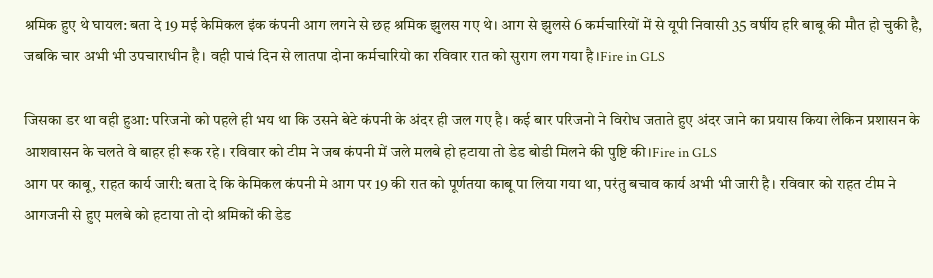श्रमिक हुए थे घायल: बता दे 19 मई केमिकल इंक कंपनी आग लगने से छह श्रमिक झुलस गए थे। आग से झुलसे 6 कर्मचारियों में से यूपी निवासी 35 वर्षीय हरि बाबू की मौत हो चुकी है, जबकि चार अभी भी उपचाराधीन है। वही पाचं दिन से लातपा दोना कर्मचारियो का रविवार रात को सुराग लग गया है।Fire in GLS

जिसका डर था वही हुआ: परिजनो को पहले ही भय था कि उसने बेटे कंपनी के अंदर ही जल गए है। कई बार परिजनो ने विरोध जताते हुए अंदर जाने का प्रयास किया लेकिन प्रशासन के आशवासन के चलते वे बाहर ही रूक रहे। रविवार को टीम ने जब कंपनी में जले मलबे हो हटाया तो डेड बोडी मिलने की पुष्टि की।Fire in GLS
आग पर काबू, राहत कार्य जारी: बता दे कि केमिकल कंपनी मे आग पर 19 की रात को पूर्णतया काबू पा लिया गया था, परंतु बचाव कार्य अभी भी जारी है। रविवार को राहत टीम ने आगजनी से हुए मलबे को हटाया तो दो श्रमिकों की डेड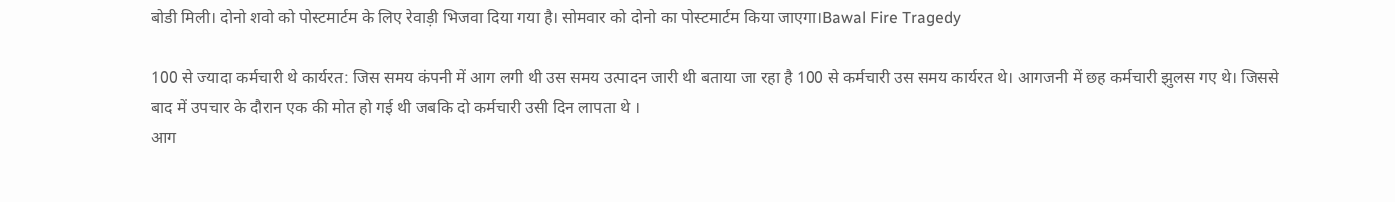बोडी मिली। दोनो शवो को पोस्टमार्टम के लिए रेवाड़ी भिजवा दिया गया है। सोमवार को दोनो का पोस्टमार्टम किया जाएगा।Bawal Fire Tragedy

100 से ज्यादा कर्मचारी थे कार्यरत: जिस समय कंपनी में आग लगी थी उस समय उत्पादन जारी थी बताया जा रहा है 100 से कर्मचारी उस समय कार्यरत थे। आगजनी में छह कर्मचारी झुलस गए थे। जिससे बाद में उपचार के दौरान एक की मोत हो गई थी जबकि दो कर्मचारी उसी दिन लापता थे ।
आग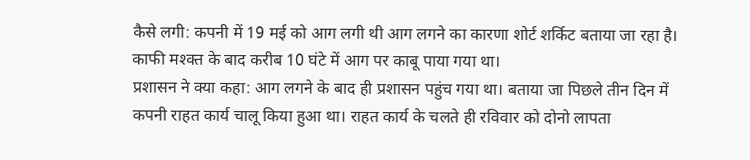कैसे लगी: कपनी में 19 मई को आग लगी थी आग लगने का कारणा शोर्ट शर्किट बताया जा रहा है। काफी मश्क्त के बाद करीब 10 घंटे में आग पर काबू पाया गया था।
प्रशासन ने क्या कहा: आग लगने के बाद ही प्रशासन पहुंच गया था। बताया जा पिछले तीन दिन में कपनी राहत कार्य चालू किया हुआ था। राहत कार्य के चलते ही रविवार को दोनो लापता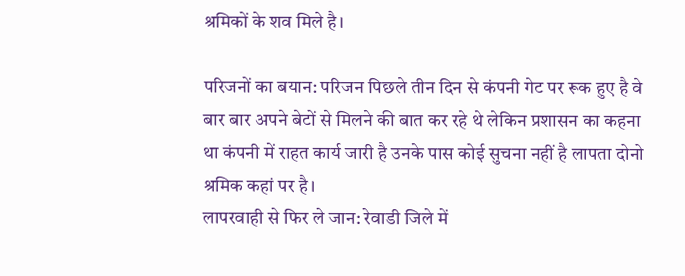श्रमिकों के शव मिले है।

परिजनों का बयान: परिजन पिछले तीन दिन से कंपनी गेट पर रूक हुए है वे बार बार अपने बेटों से मिलने की बात कर रहे थे लेकिन प्रशासन का कहना था कंपनी में राहत कार्य जारी है उनके पास कोई सुचना नहीं है लापता दोनो श्रमिक कहां पर है।
लापरवाही से फिर ले जान: रेवाडी जिले में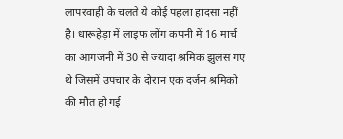लापरवाही के चलते ये कोई पहला हादसा नहीं है। धारूहेड़ा में लाइफ लोंग कपनी में 16 मार्च का आगजनी में 30 से ज्यादा श्रमिक झुलस गए थे जिसमें उपचार के दोरान एक दर्जन श्रमिको की मौत हो गई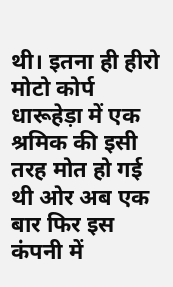थी। इतना ही हीरो मोटो कोर्प धारूहेड़ा में एक श्रमिक की इसी तरह मोत हो गई थी ओर अब एक बार फिर इस कंपनी में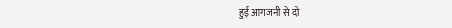हुई आगजनी से दो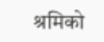श्रमिको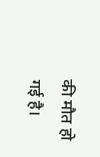की मौत हो गई है।